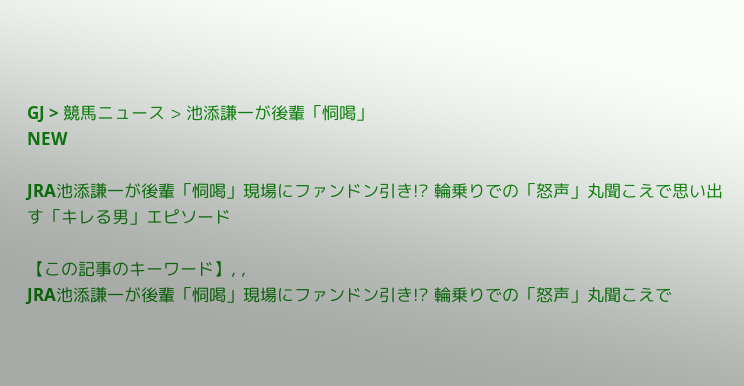GJ > 競馬ニュース > 池添謙一が後輩「恫喝」
NEW

JRA池添謙一が後輩「恫喝」現場にファンドン引き!? 輪乗りでの「怒声」丸聞こえで思い出す「キレる男」エピソード

【この記事のキーワード】, ,
JRA池添謙一が後輩「恫喝」現場にファンドン引き!? 輪乗りでの「怒声」丸聞こえで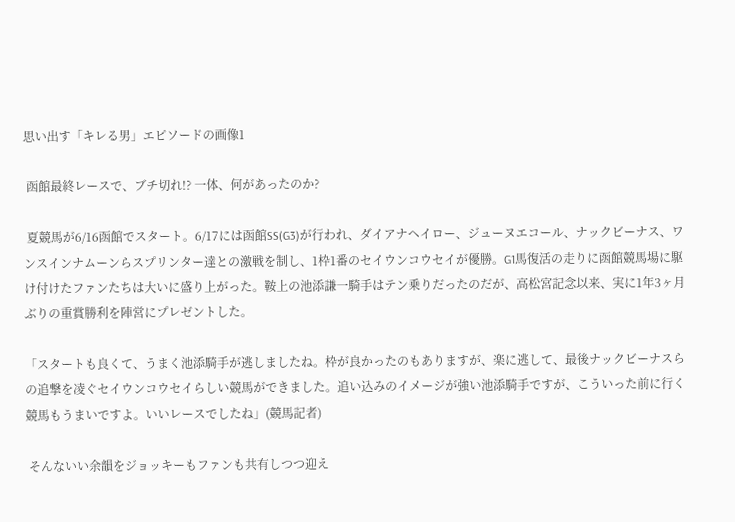思い出す「キレる男」エピソードの画像1

 函館最終レースで、ブチ切れ!? 一体、何があったのか?

 夏競馬が6/16函館でスタート。6/17には函館SS(G3)が行われ、ダイアナヘイロー、ジューヌエコール、ナックビーナス、ワンスインナムーンらスプリンター達との激戦を制し、1枠1番のセイウンコウセイが優勝。G1馬復活の走りに函館競馬場に駆け付けたファンたちは大いに盛り上がった。鞍上の池添謙一騎手はテン乗りだったのだが、高松宮記念以来、実に1年3ヶ月ぶりの重賞勝利を陣営にプレゼントした。

「スタートも良くて、うまく池添騎手が逃しましたね。枠が良かったのもありますが、楽に逃して、最後ナックビーナスらの追撃を凌ぐセイウンコウセイらしい競馬ができました。追い込みのイメージが強い池添騎手ですが、こういった前に行く競馬もうまいですよ。いいレースでしたね」(競馬記者)

 そんないい余韻をジョッキーもファンも共有しつつ迎え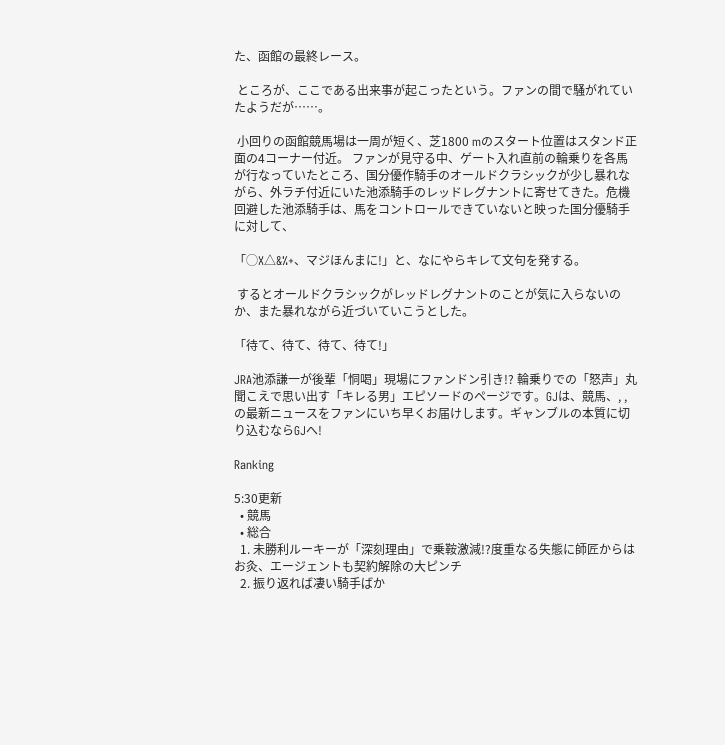た、函館の最終レース。

 ところが、ここである出来事が起こったという。ファンの間で騒がれていたようだが……。

 小回りの函館競馬場は一周が短く、芝1800 mのスタート位置はスタンド正面の4コーナー付近。 ファンが見守る中、ゲート入れ直前の輪乗りを各馬が行なっていたところ、国分優作騎手のオールドクラシックが少し暴れながら、外ラチ付近にいた池添騎手のレッドレグナントに寄せてきた。危機回避した池添騎手は、馬をコントロールできていないと映った国分優騎手に対して、

「◯X△&%+、マジほんまに!」と、なにやらキレて文句を発する。

 するとオールドクラシックがレッドレグナントのことが気に入らないのか、また暴れながら近づいていこうとした。

「待て、待て、待て、待て!」

JRA池添謙一が後輩「恫喝」現場にファンドン引き!? 輪乗りでの「怒声」丸聞こえで思い出す「キレる男」エピソードのページです。GJは、競馬、, , の最新ニュースをファンにいち早くお届けします。ギャンブルの本質に切り込むならGJへ!

Ranking

5:30更新
  • 競馬
  • 総合
  1. 未勝利ルーキーが「深刻理由」で乗鞍激減!?度重なる失態に師匠からはお灸、エージェントも契約解除の大ピンチ
  2. 振り返れば凄い騎手ばか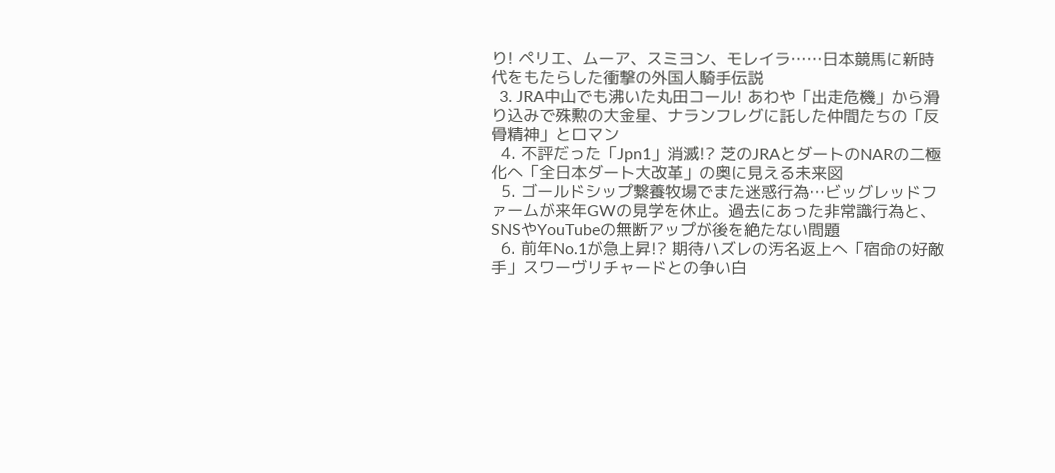り! ペリエ、ムーア、スミヨン、モレイラ……日本競馬に新時代をもたらした衝撃の外国人騎手伝説
  3. JRA中山でも沸いた丸田コール! あわや「出走危機」から滑り込みで殊勲の大金星、ナランフレグに託した仲間たちの「反骨精神」とロマン
  4. 不評だった「Jpn1」消滅!? 芝のJRAとダートのNARの二極化へ「全日本ダート大改革」の奥に見える未来図
  5. ゴールドシップ繋養牧場でまた迷惑行為…ビッグレッドファームが来年GWの見学を休止。過去にあった非常識行為と、SNSやYouTubeの無断アップが後を絶たない問題
  6. 前年No.1が急上昇!? 期待ハズレの汚名返上へ「宿命の好敵手」スワーヴリチャードとの争い白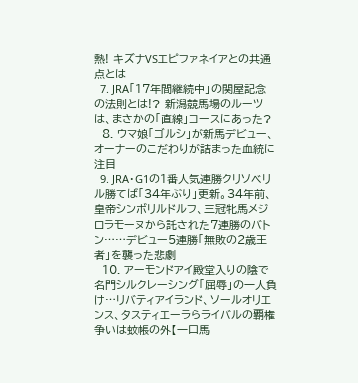熱! キズナVSエピファネイアとの共通点とは
  7. JRA「17年間継続中」の関屋記念の法則とは!? 新潟競馬場のルーツは、まさかの「直線」コースにあった?
  8. ウマ娘「ゴルシ」が新馬デビュー、オーナーのこだわりが詰まった血統に注目
  9. JRA・G1の1番人気連勝クリソベリル勝てば「34年ぶり」更新。34年前、皇帝シンボリルドルフ、三冠牝馬メジロラモーヌから託された7連勝のバトン……デビュー5連勝「無敗の2歳王者」を襲った悲劇
  10. アーモンドアイ殿堂入りの陰で名門シルクレーシング「屈辱」の一人負け…リバティアイランド、ソールオリエンス、タスティエーラらライバルの覇権争いは蚊帳の外【一口馬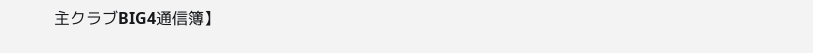主クラブBIG4通信簿】